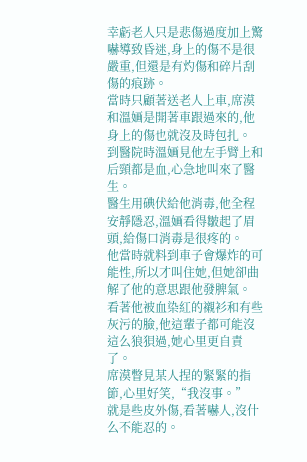幸虧老人只是悲傷過度加上驚嚇導致昏迷,身上的傷不是很嚴重,但還是有灼傷和碎片刮傷的痕跡。
當時只顧著送老人上車,席漠和溫婳是開著車跟過來的,他身上的傷也就沒及時包扎。
到醫院時溫婳見他左手臂上和后頸都是血,心急地叫來了醫生。
醫生用碘伏給他消毒,他全程安靜隱忍,溫婳看得皺起了眉頭,給傷口消毒是很疼的。
他當時就料到車子會爆炸的可能性,所以才叫住她,但她卻曲解了他的意思跟他發脾氣。
看著他被血染紅的襯衫和有些灰污的臉,他這輩子都可能沒這么狼狽過,她心里更自責了。
席漠瞥見某人捏的緊緊的指節,心里好笑,“我沒事。”
就是些皮外傷,看著嚇人,沒什么不能忍的。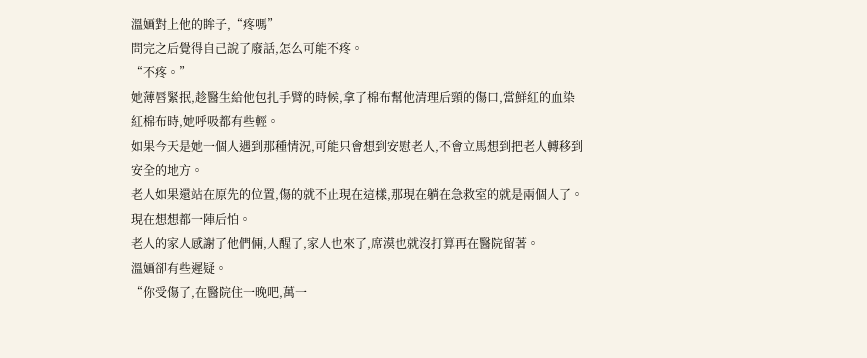溫婳對上他的眸子,“疼嗎”
問完之后覺得自己說了廢話,怎么可能不疼。
“不疼。”
她薄唇緊抿,趁醫生給他包扎手臂的時候,拿了棉布幫他清理后頸的傷口,當鮮紅的血染紅棉布時,她呼吸都有些輕。
如果今天是她一個人遇到那種情況,可能只會想到安慰老人,不會立馬想到把老人轉移到安全的地方。
老人如果還站在原先的位置,傷的就不止現在這樣,那現在躺在急救室的就是兩個人了。
現在想想都一陣后怕。
老人的家人感謝了他們倆,人醒了,家人也來了,席漠也就沒打算再在醫院留著。
溫婳卻有些遲疑。
“你受傷了,在醫院住一晚吧,萬一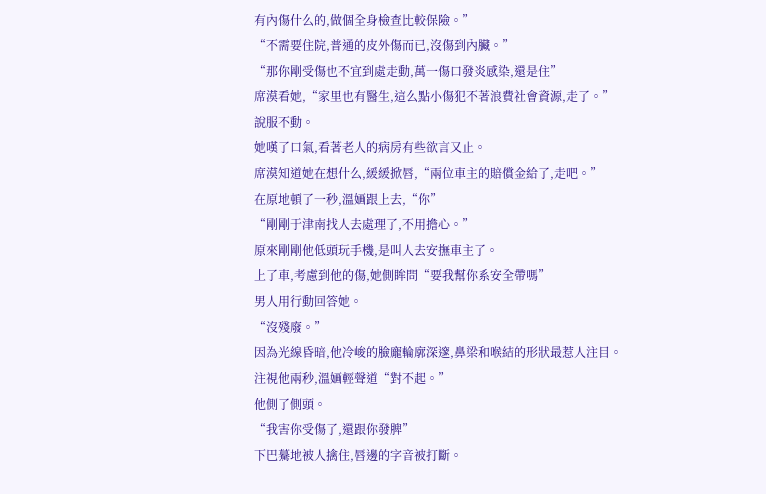有內傷什么的,做個全身檢查比較保險。”
“不需要住院,普通的皮外傷而已,沒傷到內臟。”
“那你剛受傷也不宜到處走動,萬一傷口發炎感染,還是住”
席漠看她,“家里也有醫生,這么點小傷犯不著浪費社會資源,走了。”
說服不動。
她嘆了口氣,看著老人的病房有些欲言又止。
席漠知道她在想什么,緩緩掀唇,“兩位車主的賠償金給了,走吧。”
在原地頓了一秒,溫婳跟上去,“你”
“剛剛于津南找人去處理了,不用擔心。”
原來剛剛他低頭玩手機,是叫人去安撫車主了。
上了車,考慮到他的傷,她側眸問“要我幫你系安全帶嗎”
男人用行動回答她。
“沒殘廢。”
因為光線昏暗,他冷峻的臉龐輪廓深邃,鼻梁和喉結的形狀最惹人注目。
注視他兩秒,溫婳輕聲道“對不起。”
他側了側頭。
“我害你受傷了,還跟你發脾”
下巴驀地被人擒住,唇邊的字音被打斷。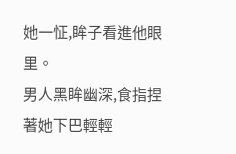她一怔,眸子看進他眼里。
男人黑眸幽深,食指捏著她下巴輕輕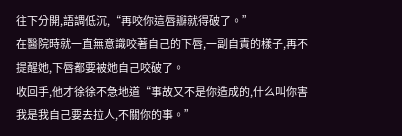往下分開,語調低沉,“再咬你這唇瓣就得破了。”
在醫院時就一直無意識咬著自己的下唇,一副自責的樣子,再不提醒她,下唇都要被她自己咬破了。
收回手,他才徐徐不急地道“事故又不是你造成的,什么叫你害我是我自己要去拉人,不關你的事。”